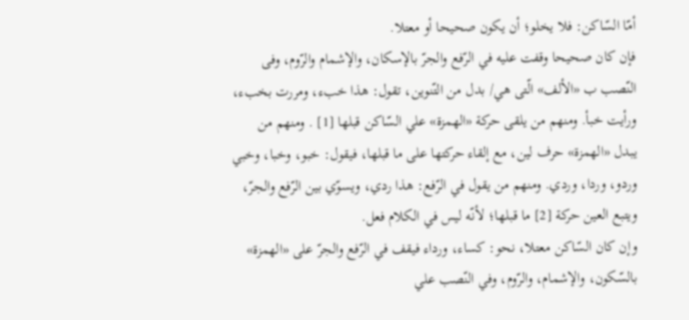أمّا السّاكن: فلا يخلو؛ أن يكون صحيحا أو معتلا.
فإن كان صحيحا وقفت عليه في الرّفع والجرّ بالإسكان، والإشمام والرّوم، وفى النّصب ب «الألف» الّتى هي/ بدل من التّنوين، تقول: هذا خبء، ومررت بخبء، ورأيت خبأ. ومنهم من يلقى حركة «الهمزة» علي السّاكن قبلها [1] . ومنهم من يبدل «الهمزة» حرف لين، مع إلقاء حركتها على ما قبلها، فيقول: خبو، وخبا، وخبي وردو، وردا، وردي. ومنهم من يقول في الرّفع: هذا ردي، ويسوّي بين الرّفع والجرّ، ويتبع العين حركة [2] ما قبلها؛ لأنّه ليس في الكلام فعل.
وإن كان السّاكن معتلا، نحو: كساء، ورداء فيقف في الرّفع والجرّ على «الهمزة» بالسّكون، والإشمام، والرّوم، وفي النّصب علي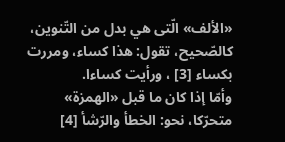«الألف» الّتى هي بدل من التّنوين، كالصّحيح، تقول: هذا كساء، ومررت بكساء [3] ، ورأيت كساءا.
وأمّا إذا كان ما قبل «الهمزة» متحرّكا، نحو: الخطأ والرّشأ [4]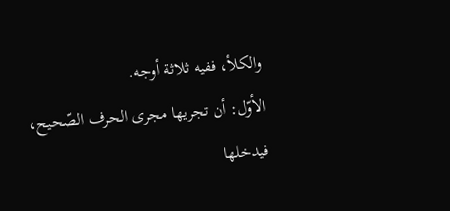والكلأ، ففيه ثلاثة أوجه.
الأوّل: أن تجريها مجرى الحرف الصّحيح، فيدخلها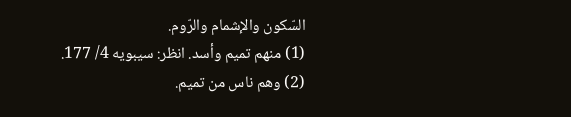السّكون والإشمام والرّوم.
(1) منهم تميم وأسد. انظر: سيبويه 4/ 177.
(2) وهم ناس من تميم.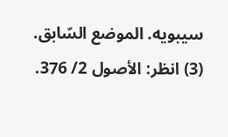سيبويه. الموضع السّابق.
(3) انظر: الأصول 2/ 376.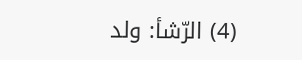(4) الرّشأ: ولد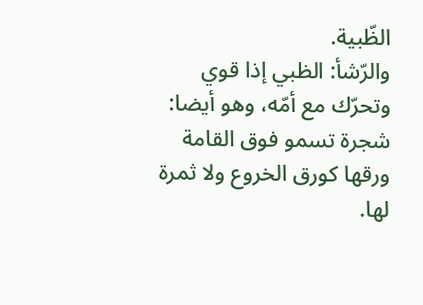الظّبية.
والرّشأ: الظبي إذا قوي وتحرّك مع أمّه، وهو أيضا: شجرة تسمو فوق القامة ورقها كورق الخروع ولا ثمرة لها.